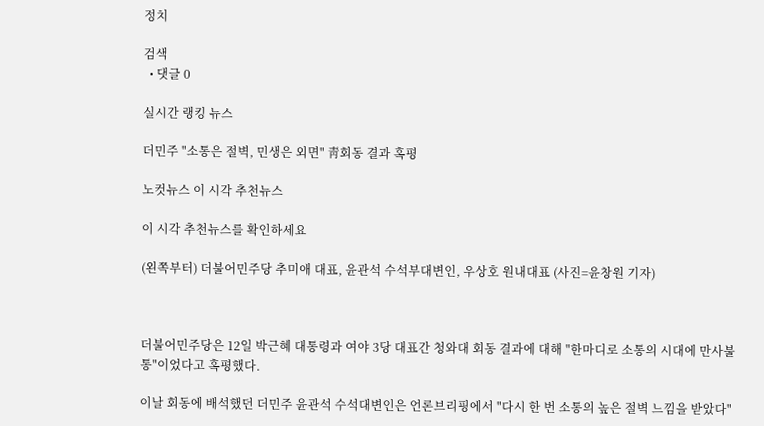정치

검색
  • 댓글 0

실시간 랭킹 뉴스

더민주 "소통은 절벽, 민생은 외면" 靑회동 결과 혹평

노컷뉴스 이 시각 추천뉴스

이 시각 추천뉴스를 확인하세요

(왼쪽부터) 더불어민주당 추미애 대표, 윤관석 수석부대변인, 우상호 원내대표 (사진=윤창원 기자)



더불어민주당은 12일 박근혜 대통령과 여야 3당 대표간 청와대 회동 결과에 대해 "한마디로 소통의 시대에 만사불통"이었다고 혹평했다.

이날 회동에 배석했던 더민주 윤관석 수석대변인은 언론브리핑에서 "다시 한 번 소통의 높은 절벽 느낌을 받았다"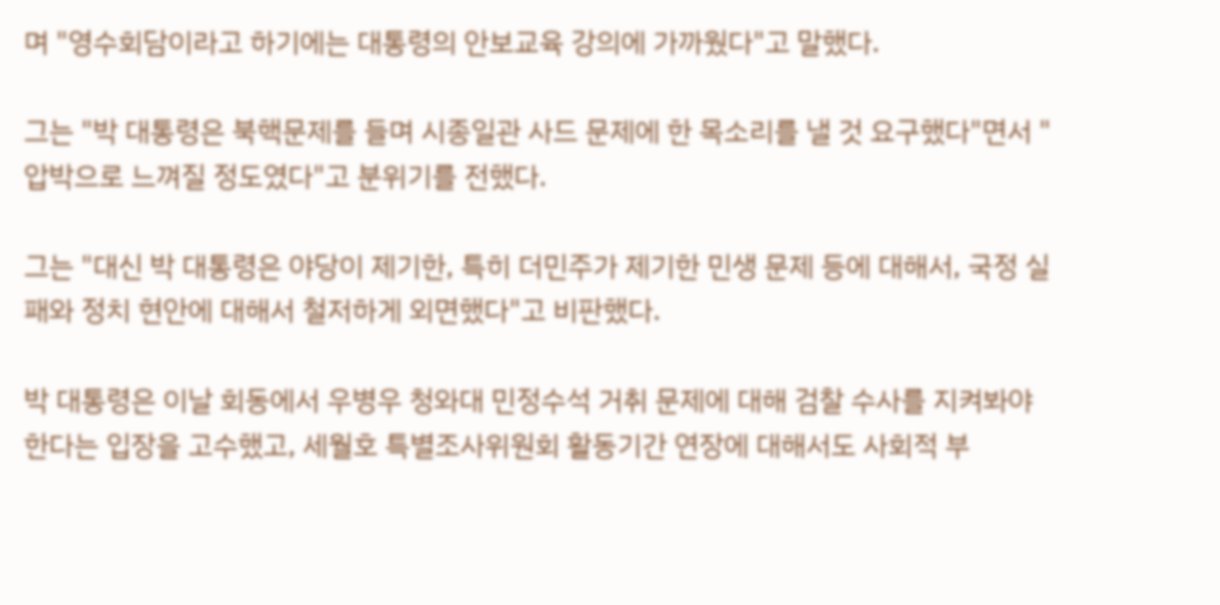며 "영수회담이라고 하기에는 대통령의 안보교육 강의에 가까웠다"고 말했다.

그는 "박 대통령은 북핵문제를 들며 시종일관 사드 문제에 한 목소리를 낼 것 요구했다"면서 "압박으로 느껴질 정도였다"고 분위기를 전했다.

그는 "대신 박 대통령은 야당이 제기한, 특히 더민주가 제기한 민생 문제 등에 대해서, 국정 실패와 정치 현안에 대해서 철저하게 외면했다"고 비판했다.

박 대통령은 이날 회동에서 우병우 청와대 민정수석 거취 문제에 대해 검찰 수사를 지켜봐야 한다는 입장을 고수했고, 세월호 특별조사위원회 활동기간 연장에 대해서도 사회적 부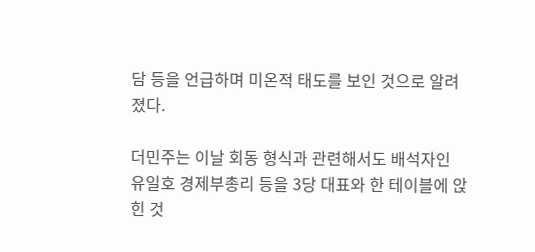담 등을 언급하며 미온적 태도를 보인 것으로 알려졌다.

더민주는 이날 회동 형식과 관련해서도 배석자인 유일호 경제부총리 등을 3당 대표와 한 테이블에 앉힌 것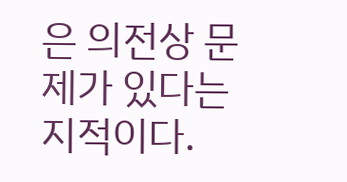은 의전상 문제가 있다는 지적이다.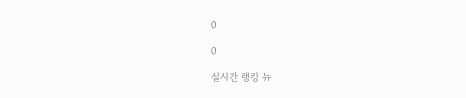0

0

실시간 랭킹 뉴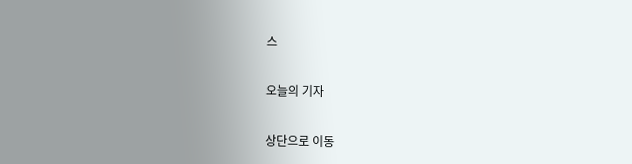스

오늘의 기자

상단으로 이동